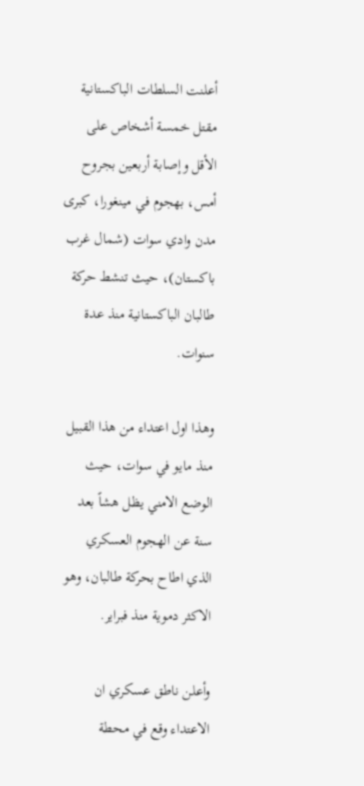أعلنت السلطات الباكستانية مقتل خمسة أشخاص على الأقل وإصابة أربعين بجروح أمس، بهجوم في مينغورا، كبرى مدن وادي سوات (شمال غرب باكستان)، حيث تنشط حركة طالبان الباكستانية منذ عدة سنوات.

وهذا اول اعتداء من هذا القبيل منذ مايو في سوات، حيث الوضع الامني يظل هشاً بعد سنة عن الهجوم العسكري الذي اطاح بحركة طالبان، وهو الاكثر دموية منذ فبراير.

وأعلن ناطق عسكري ان الاعتداء وقع في محطة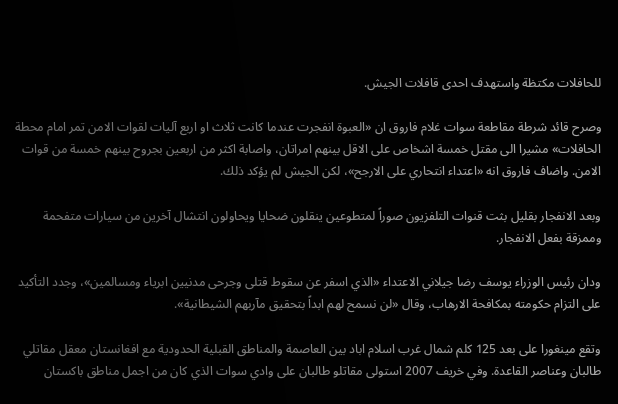للحافلات مكتظة واستهدف احدى قافلات الجيش.

وصرح قائد شرطة مقاطعة سوات غلام فاروق ان «العبوة انفجرت عندما كانت ثلاث او اربع آليات لقوات الامن تمر امام محطة الحافلات» مشيرا الى مقتل خمسة اشخاص على الاقل بينهم امراتان، واصابة اكثر من اربعين بجروح بينهم خمسة من قوات الامن. واضاف فاروق انه «اعتداء انتحاري على الارجح»، لكن الجيش لم يؤكد ذلك.

وبعد الانفجار بقليل بثت قنوات التلفزيون صوراً لمتطوعين ينقلون ضحايا ويحاولون انتشال آخرين من سيارات متفحمة وممزقة بفعل الانفجار.

ودان رئيس الوزراء يوسف رضا جيلاني الاعتداء «الذي اسفر عن سقوط قتلى وجرحى مدنيين ابرياء ومسالمين»، وجدد التأكيد على التزام حكومته بمكافحة الارهاب، وقال «لن نسمح لهم ابداً بتحقيق مآربهم الشيطانية».

وتقع مينغورا على بعد 125 كلم شمال غرب اسلام اباد بين العاصمة والمناطق القبلية الحدودية مع افغانستان معقل مقاتلي طالبان وعناصر القاعدة. وفي خريف 2007 استولى مقاتلو طالبان على وادي سوات الذي كان من اجمل مناطق باكستان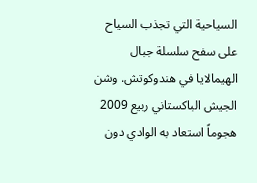السياحية التي تجذب السياح على سفح سلسلة جبال الهيمالايا في هندوكوتش. وشن الجيش الباكستاني ربيع 2009 هجوماً استعاد به الوادي دون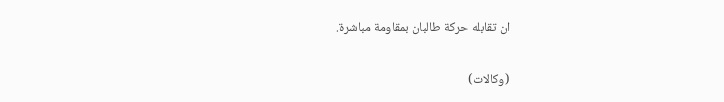ان تقابله حركة طالبان بمقاومة مباشرة.

(وكالات)